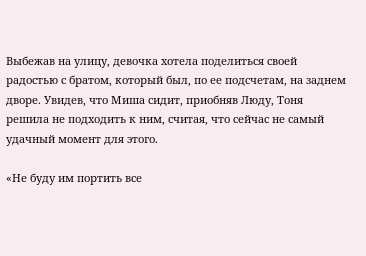Выбежав на улицу, девочка хотела поделиться своей радостью с братом, который был, по ее подсчетам, на заднем дворе. Увидев, что Миша сидит, приобняв Люду, Тоня решила не подходить к ним, считая, что сейчас не самый удачный момент для этого.

«Не буду им портить все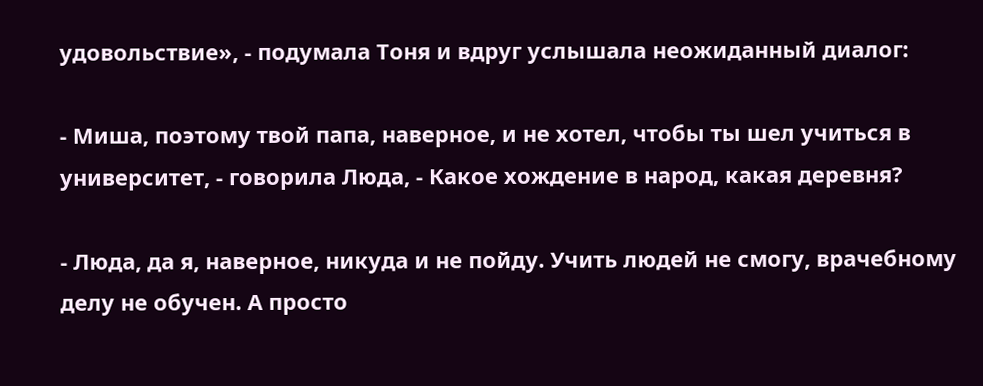удовольствие», - подумала Тоня и вдруг услышала неожиданный диалог:

- Миша, поэтому твой папа, наверное, и не хотел, чтобы ты шел учиться в университет, - говорила Люда, - Какое хождение в народ, какая деревня?

- Люда, да я, наверное, никуда и не пойду. Учить людей не смогу, врачебному делу не обучен. А просто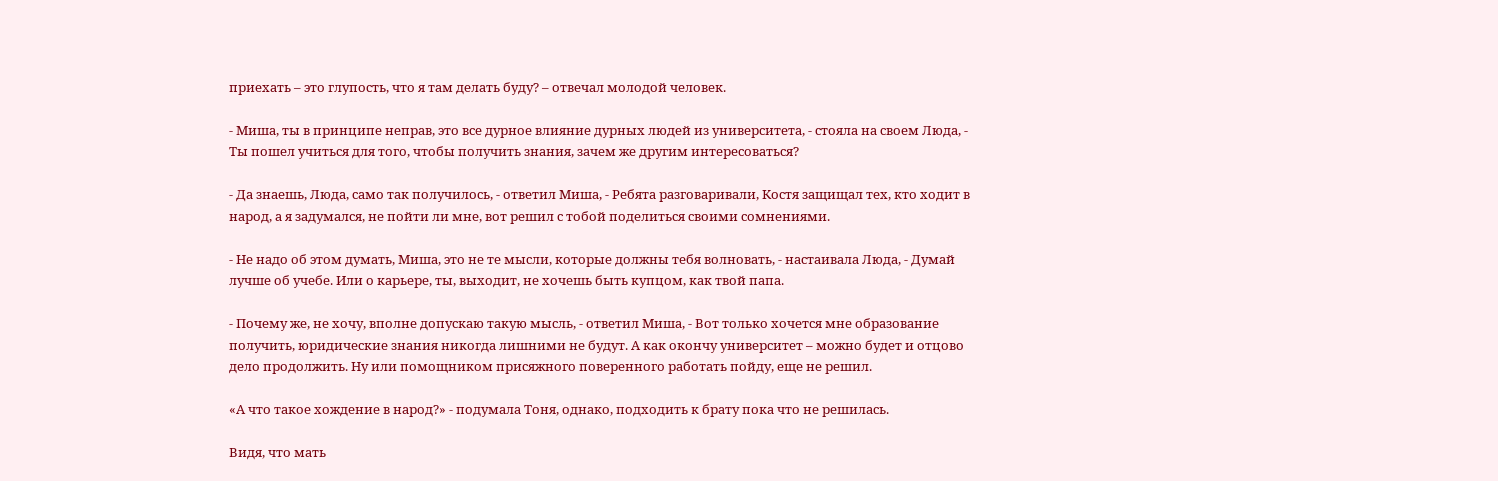приехать – это глупость, что я там делать буду? – отвечал молодой человек.

- Миша, ты в принципе неправ, это все дурное влияние дурных людей из университета, - стояла на своем Люда, - Ты пошел учиться для того, чтобы получить знания, зачем же другим интересоваться?

- Да знаешь, Люда, само так получилось, - ответил Миша, - Ребята разговаривали, Костя защищал тех, кто ходит в народ, а я задумался, не пойти ли мне, вот решил с тобой поделиться своими сомнениями.

- Не надо об этом думать, Миша, это не те мысли, которые должны тебя волновать, - настаивала Люда, - Думай лучше об учебе. Или о карьере, ты, выходит, не хочешь быть купцом, как твой папа.

- Почему же, не хочу, вполне допускаю такую мысль, - ответил Миша, - Вот только хочется мне образование получить, юридические знания никогда лишними не будут. А как окончу университет – можно будет и отцово дело продолжить. Ну или помощником присяжного поверенного работать пойду, еще не решил.

«А что такое хождение в народ?» - подумала Тоня, однако, подходить к брату пока что не решилась.

Видя, что мать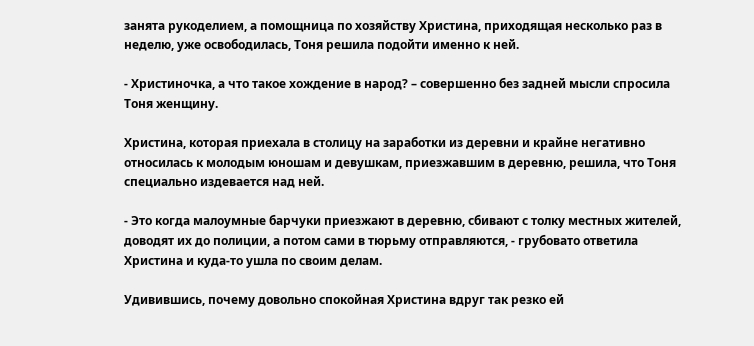занята рукоделием, а помощница по хозяйству Христина, приходящая несколько раз в неделю, уже освободилась, Тоня решила подойти именно к ней.

- Христиночка, а что такое хождение в народ? – совершенно без задней мысли спросила Тоня женщину.

Христина, которая приехала в столицу на заработки из деревни и крайне негативно относилась к молодым юношам и девушкам, приезжавшим в деревню, решила, что Тоня специально издевается над ней.

- Это когда малоумные барчуки приезжают в деревню, сбивают с толку местных жителей, доводят их до полиции, а потом сами в тюрьму отправляются, - грубовато ответила Христина и куда-то ушла по своим делам.

Удивившись, почему довольно спокойная Христина вдруг так резко ей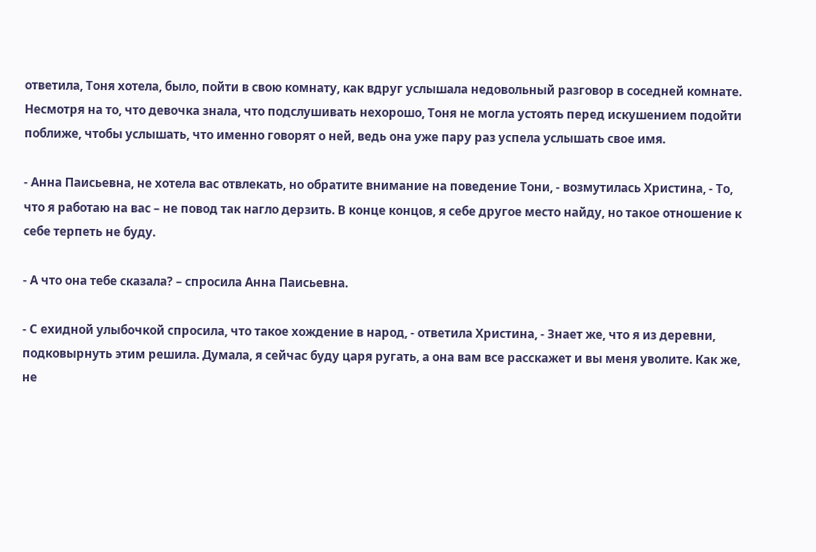ответила, Тоня хотела, было, пойти в свою комнату, как вдруг услышала недовольный разговор в соседней комнате. Несмотря на то, что девочка знала, что подслушивать нехорошо, Тоня не могла устоять перед искушением подойти поближе, чтобы услышать, что именно говорят о ней, ведь она уже пару раз успела услышать свое имя.

- Анна Паисьевна, не хотела вас отвлекать, но обратите внимание на поведение Тони, - возмутилась Христина, - То, что я работаю на вас – не повод так нагло дерзить. В конце концов, я себе другое место найду, но такое отношение к себе терпеть не буду.

- А что она тебе сказала? – спросила Анна Паисьевна.

- С ехидной улыбочкой спросила, что такое хождение в народ, - ответила Христина, - Знает же, что я из деревни, подковырнуть этим решила. Думала, я сейчас буду царя ругать, а она вам все расскажет и вы меня уволите. Как же, не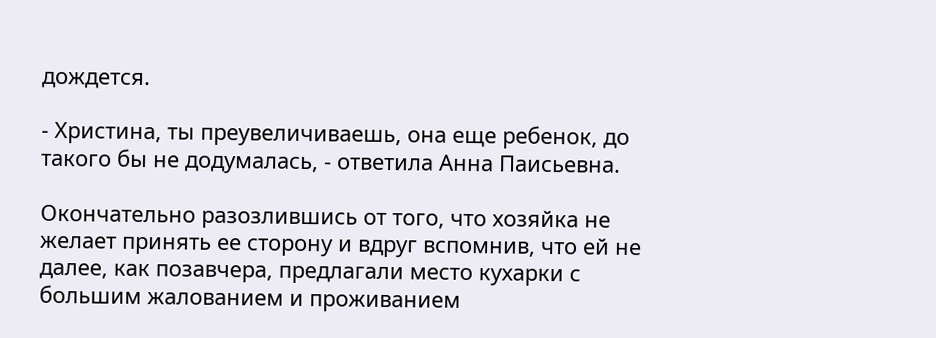дождется.

- Христина, ты преувеличиваешь, она еще ребенок, до такого бы не додумалась, - ответила Анна Паисьевна.

Окончательно разозлившись от того, что хозяйка не желает принять ее сторону и вдруг вспомнив, что ей не далее, как позавчера, предлагали место кухарки с большим жалованием и проживанием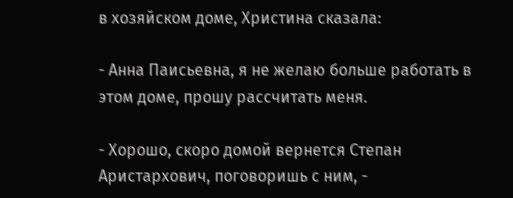в хозяйском доме, Христина сказала:

- Анна Паисьевна, я не желаю больше работать в этом доме, прошу рассчитать меня.

- Хорошо, скоро домой вернется Степан Аристархович, поговоришь с ним, -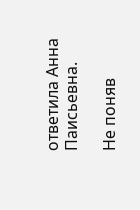ответила Анна Паисьевна.

Не поняв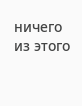ничего из этого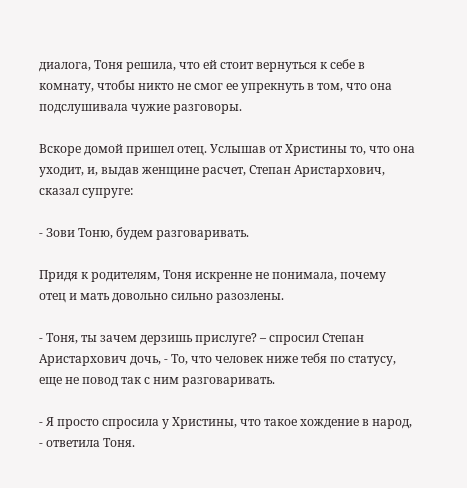диалога, Тоня решила, что ей стоит вернуться к себе в комнату, чтобы никто не смог ее упрекнуть в том, что она подслушивала чужие разговоры.

Вскоре домой пришел отец. Услышав от Христины то, что она уходит, и, выдав женщине расчет, Степан Аристархович, сказал супруге:

- Зови Тоню, будем разговаривать.

Придя к родителям, Тоня искренне не понимала, почему отец и мать довольно сильно разозлены.

- Тоня, ты зачем дерзишь прислуге? – спросил Степан Аристархович дочь, - То, что человек ниже тебя по статусу, еще не повод так с ним разговаривать.

- Я просто спросила у Христины, что такое хождение в народ, - ответила Тоня.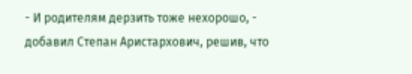- И родителям дерзить тоже нехорошо, - добавил Степан Аристархович, решив, что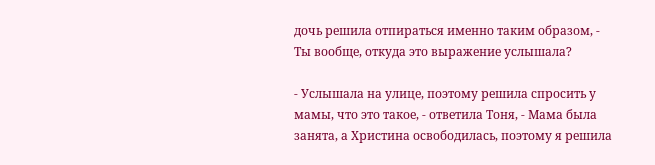дочь решила отпираться именно таким образом, - Ты вообще, откуда это выражение услышала?

- Услышала на улице, поэтому решила спросить у мамы, что это такое, - ответила Тоня, - Мама была занята, а Христина освободилась, поэтому я решила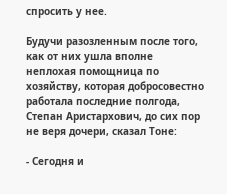спросить у нее.

Будучи разозленным после того, как от них ушла вполне неплохая помощница по хозяйству, которая добросовестно работала последние полгода, Степан Аристархович, до сих пор не веря дочери, сказал Тоне:

- Сегодня и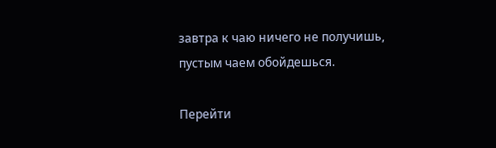завтра к чаю ничего не получишь, пустым чаем обойдешься.

Перейти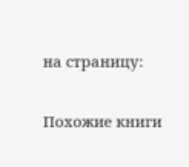на страницу:

Похожие книги